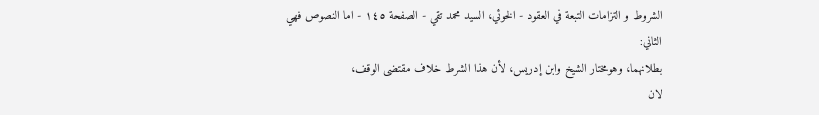الشروط و التزامات التبعة في العقود - الخوئي، السيد محمد تقي - الصفحة ١٤٥ - اما النصوص فهي
الثاني:
بطلانهما، وهومختار الشيخ وابن إدريس، لأن هذا الشرط خلاف مقتضى الوقف،
لان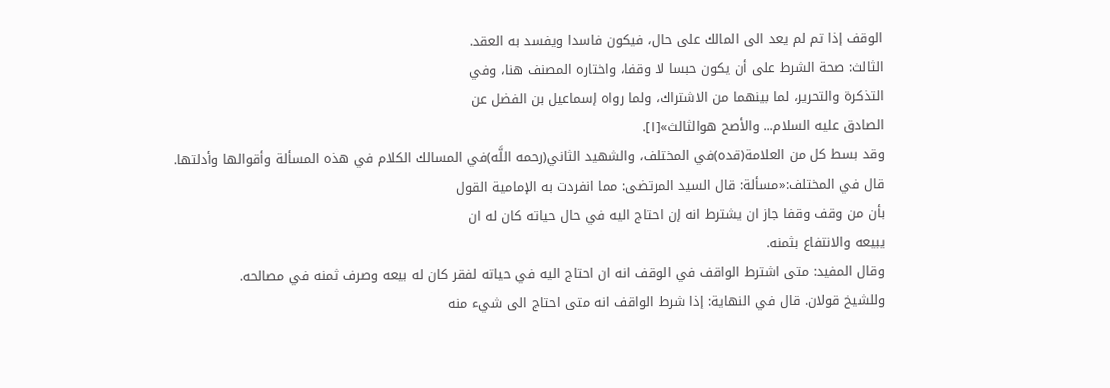الوقف إذا تم لم يعد الى المالك على حال، فيكون فاسدا ويفسد به العقد.
الثالث: صحة الشرط على أن يكون حبسا لا وقفا، واختاره المصنف هنا، وفي
التذكرة والتحرير، لما بينهما من الاشتراك، ولما رواه إسماعيل بن الفضل عن
الصادق عليه السلام... والأصح هوالثالث»[١].
وقد بسط كل من العلامة(قده)في المختلف، والشهيد الثاني(رحمه اللَّه)في المسالك الكلام في هذه المسألة وأقوالها وأدلتها.
قال في المختلف:«مسألة: قال السيد المرتضى: مما انفردت به الإمامية القول
بأن من وقف وقفا جاز ان يشترط انه إن احتاج اليه في حال حياته كان له ان
يبيعه والانتفاع بثمنه.
وقال المفيد: متى اشترط الواقف في الوقف انه ان احتاج اليه في حياته لفقر كان له بيعه وصرف ثمنه في مصالحه.
وللشيخ قولان. قال في النهاية: إذا شرط الواقف انه متى احتاج الى شيء منه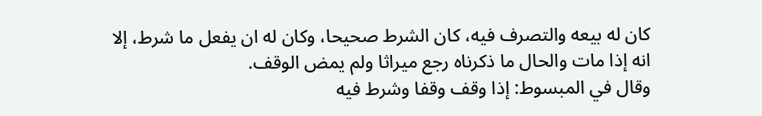كان له بيعه والتصرف فيه، كان الشرط صحيحا، وكان له ان يفعل ما شرط، إلا
انه إذا مات والحال ما ذكرناه رجع ميراثا ولم يمض الوقف.
وقال في المبسوط: إذا وقف وقفا وشرط فيه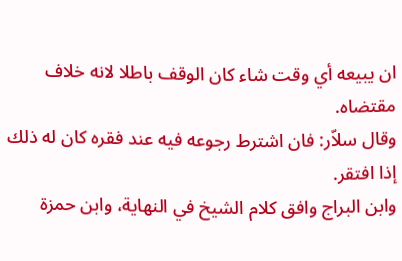ان يبيعه أي وقت شاء كان الوقف باطلا لانه خلاف مقتضاه.
وقال سلاّر: فان اشترط رجوعه فيه عند فقره كان له ذلك إذا افتقر.
وابن البراج وافق كلام الشيخ في النهاية، وابن حمزة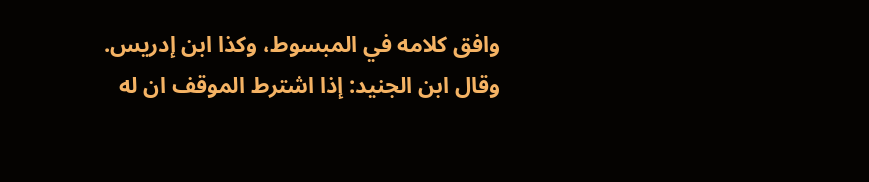وافق كلامه في المبسوط، وكذا ابن إدريس.
وقال ابن الجنيد: إذا اشترط الموقف ان له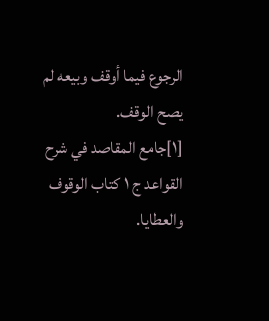الرجوع فيما أوقف وبيعه لم يصح الوقف.
[١]جامع المقاصد في شرح القواعد ج ١ كتاب الوقوف والعطايا.